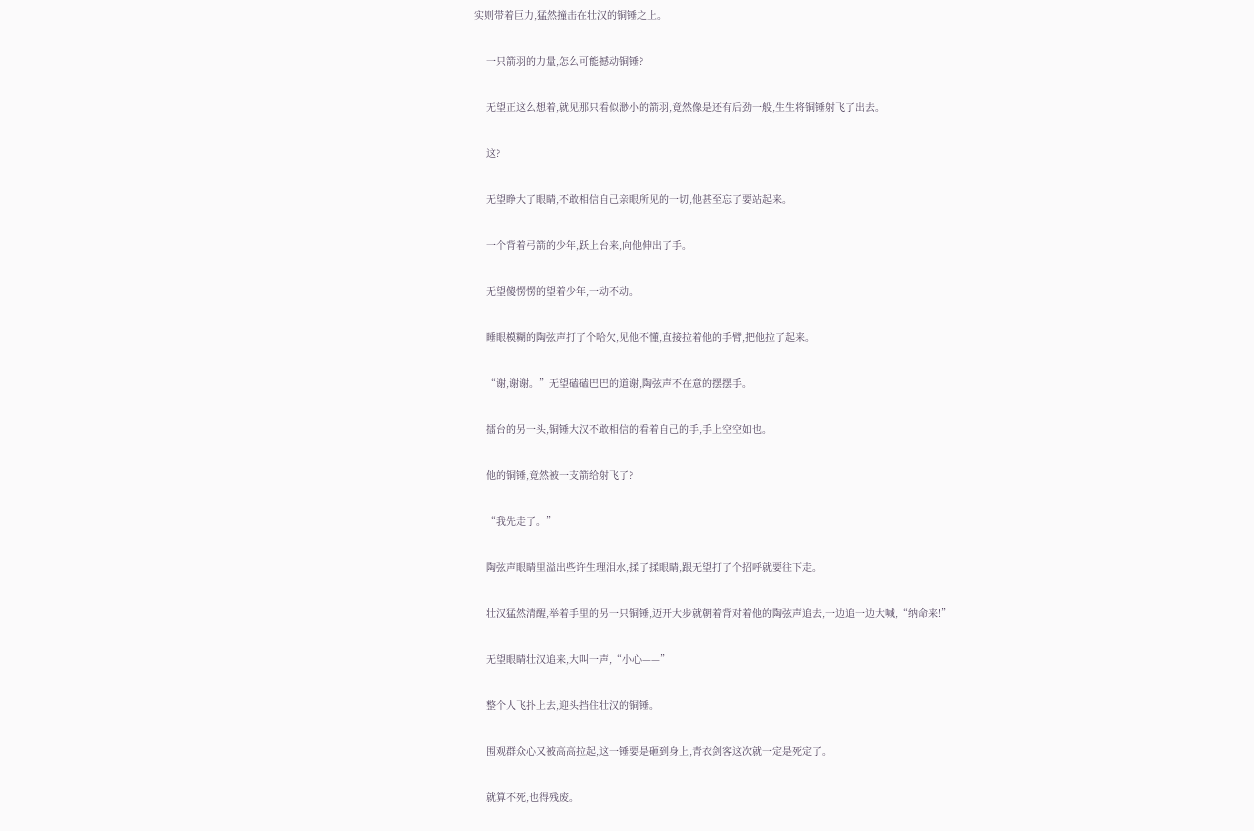实则带着巨力,猛然撞击在壮汉的铜锤之上。

    一只箭羽的力量,怎么可能撼动铜锤?

    无望正这么想着,就见那只看似渺小的箭羽,竟然像是还有后劲一般,生生将铜锤射飞了出去。

    这?

    无望睁大了眼睛,不敢相信自己亲眼所见的一切,他甚至忘了要站起来。

    一个背着弓箭的少年,跃上台来,向他伸出了手。

    无望傻愣愣的望着少年,一动不动。

    睡眼模糊的陶弦声打了个哈欠,见他不懂,直接拉着他的手臂,把他拉了起来。

    “谢,谢谢。”无望磕磕巴巴的道谢,陶弦声不在意的摆摆手。

    擂台的另一头,铜锤大汉不敢相信的看着自己的手,手上空空如也。

    他的铜锤,竟然被一支箭给射飞了?

    “我先走了。”

    陶弦声眼睛里溢出些许生理泪水,揉了揉眼睛,跟无望打了个招呼就要往下走。

    壮汉猛然清醒,举着手里的另一只铜锤,迈开大步就朝着背对着他的陶弦声追去,一边追一边大喊,“纳命来!”

    无望眼睛壮汉追来,大叫一声,“小心——”

    整个人飞扑上去,迎头挡住壮汉的铜锤。

    围观群众心又被高高拉起,这一锤要是砸到身上,青衣剑客这次就一定是死定了。

    就算不死,也得残废。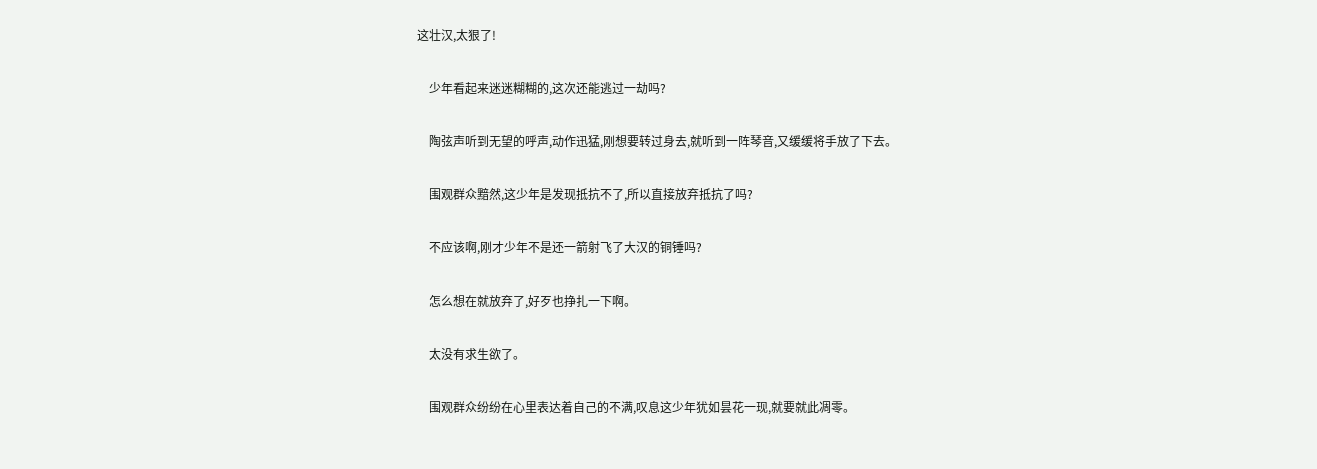这壮汉,太狠了!

    少年看起来迷迷糊糊的,这次还能逃过一劫吗?

    陶弦声听到无望的呼声,动作迅猛,刚想要转过身去,就听到一阵琴音,又缓缓将手放了下去。

    围观群众黯然,这少年是发现抵抗不了,所以直接放弃抵抗了吗?

    不应该啊,刚才少年不是还一箭射飞了大汉的铜锤吗?

    怎么想在就放弃了,好歹也挣扎一下啊。

    太没有求生欲了。

    围观群众纷纷在心里表达着自己的不满,叹息这少年犹如昙花一现,就要就此凋零。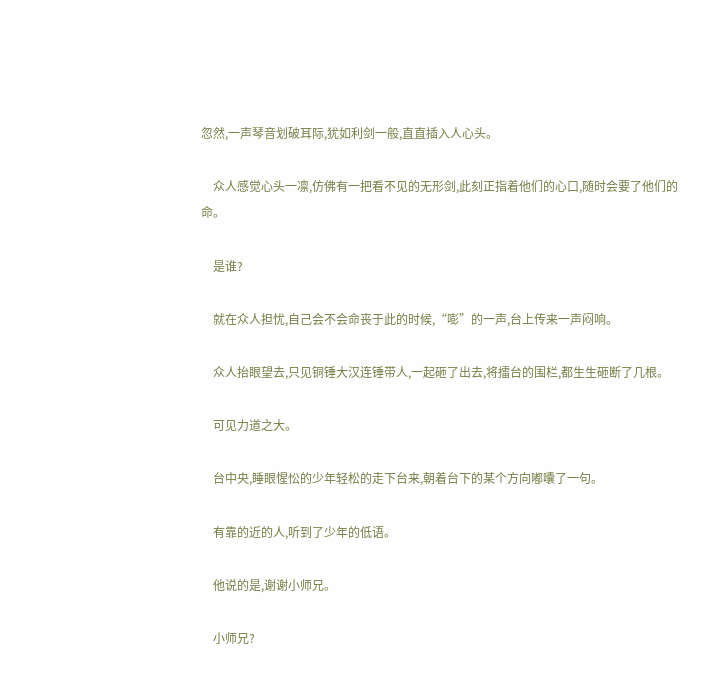忽然,一声琴音划破耳际,犹如利剑一般,直直插入人心头。

    众人感觉心头一凛,仿佛有一把看不见的无形剑,此刻正指着他们的心口,随时会要了他们的命。

    是谁?

    就在众人担忧,自己会不会命丧于此的时候,“嘭”的一声,台上传来一声闷响。

    众人抬眼望去,只见铜锤大汉连锤带人,一起砸了出去,将擂台的围栏,都生生砸断了几根。

    可见力道之大。

    台中央,睡眼惺忪的少年轻松的走下台来,朝着台下的某个方向嘟囔了一句。

    有靠的近的人,听到了少年的低语。

    他说的是,谢谢小师兄。

    小师兄?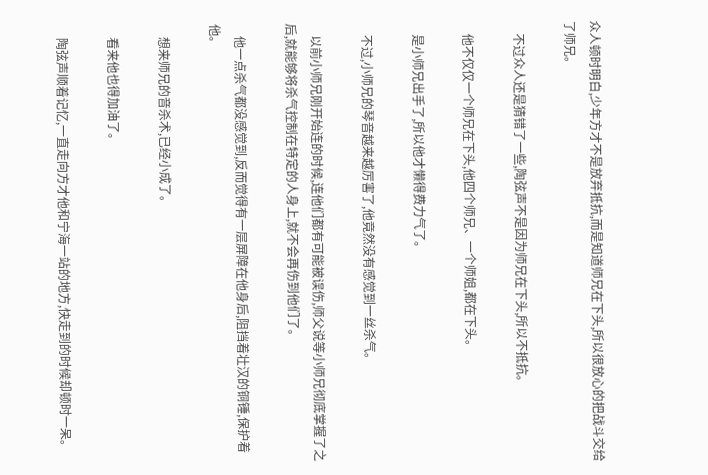众人顿时明白,少年方才不是放弃抵抗,而是知道师兄在下头,所以很放心的把战斗交给了师兄。

    不过众人还是猜错了一些,陶弦声不是因为师兄在下头,所以不抵抗。

    他不仅仅一个师兄在下头,他四个师兄、一个师姐,都在下头。

    是小师兄出手了,所以他才懒得费力气了。

    不过,小师兄的琴音越来越厉害了,他竟然没有感觉到一丝杀气。

    以前小师兄刚开始连的时候,连他们都有可能被误伤,师父说等小师兄彻底掌握了之后,就能够将杀气控制在特定的人身上,就不会再伤到他们了。

    他一点杀气都没感觉到,反而觉得有一层屏障在他身后,阻挡着壮汉的铜锤,保护着他。

    想来师兄的音杀术,已经小成了。

    看来他也得加油了。

    陶弦声顺着记忆,一直走向方才他和宁海一站的地方,快走到的时候却顿时一呆。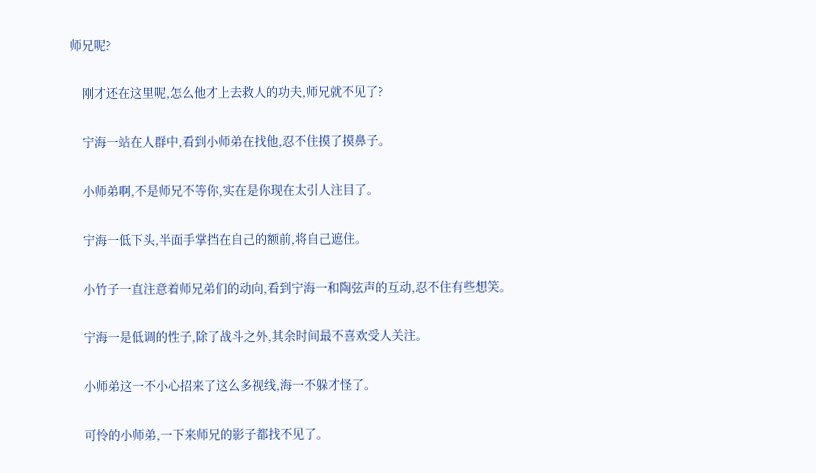师兄呢?

    刚才还在这里呢,怎么他才上去救人的功夫,师兄就不见了?

    宁海一站在人群中,看到小师弟在找他,忍不住摸了摸鼻子。

    小师弟啊,不是师兄不等你,实在是你现在太引人注目了。

    宁海一低下头,半面手掌挡在自己的额前,将自己遮住。

    小竹子一直注意着师兄弟们的动向,看到宁海一和陶弦声的互动,忍不住有些想笑。

    宁海一是低调的性子,除了战斗之外,其余时间最不喜欢受人关注。

    小师弟这一不小心招来了这么多视线,海一不躲才怪了。

    可怜的小师弟,一下来师兄的影子都找不见了。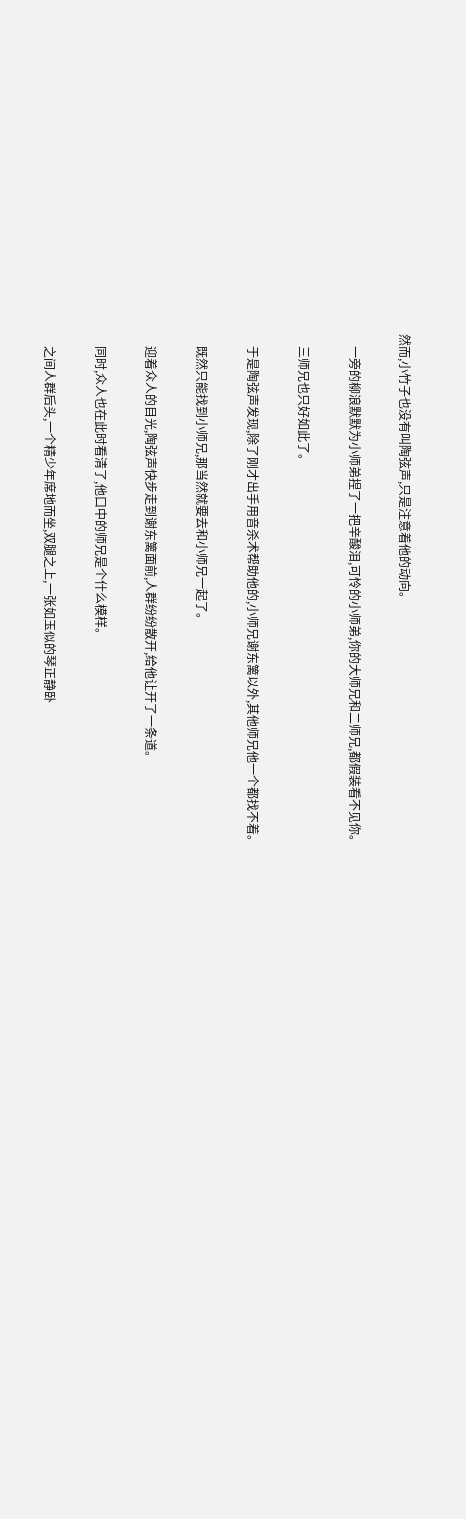然而,小竹子也没有叫陶弦声,只是注意着他的动向。

    一旁的柳浪默默为小师弟捏了一把辛酸泪,可怜的小师弟,你的大师兄和二师兄,都假装看不见你。

    三师兄也只好如此了。

    于是陶弦声发现,除了刚才出手用音杀术帮助他的,小师兄谢东篱以外,其他师兄他一个都找不着。

    既然只能找到小师兄,那当然就要去和小师兄一起了。

    迎着众人的目光,陶弦声快步走到谢东篱面前,人群纷纷散开,给他让开了一条道。

    同时,众人也在此时看清了,他口中的师兄是个什么模样。

    之间人群后头,一个精少年席地而坐,双腿之上,一张如玉似的琴正静卧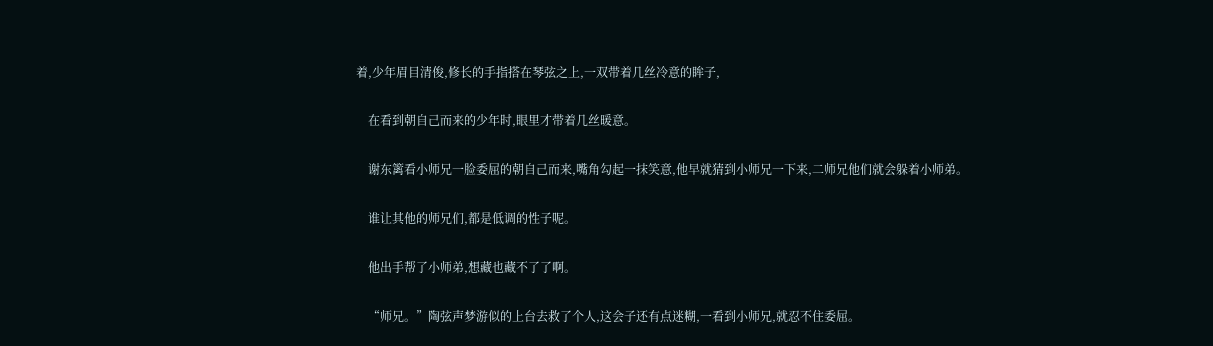着,少年眉目清俊,修长的手指搭在琴弦之上,一双带着几丝冷意的眸子,

    在看到朝自己而来的少年时,眼里才带着几丝暖意。

    谢东篱看小师兄一脸委屈的朝自己而来,嘴角勾起一抹笑意,他早就猜到小师兄一下来,二师兄他们就会躲着小师弟。

    谁让其他的师兄们,都是低调的性子呢。

    他出手帮了小师弟,想藏也藏不了了啊。

    “师兄。”陶弦声梦游似的上台去救了个人,这会子还有点迷糊,一看到小师兄,就忍不住委屈。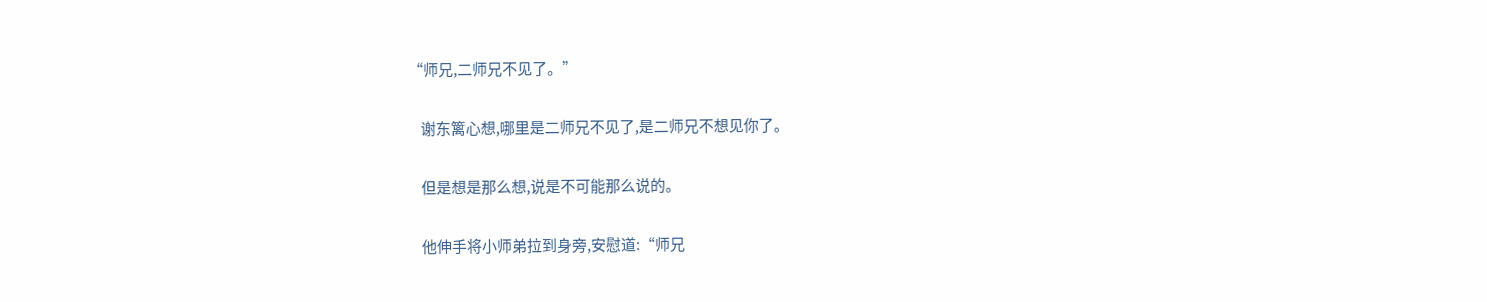“师兄,二师兄不见了。”

    谢东篱心想,哪里是二师兄不见了,是二师兄不想见你了。

    但是想是那么想,说是不可能那么说的。

    他伸手将小师弟拉到身旁,安慰道:“师兄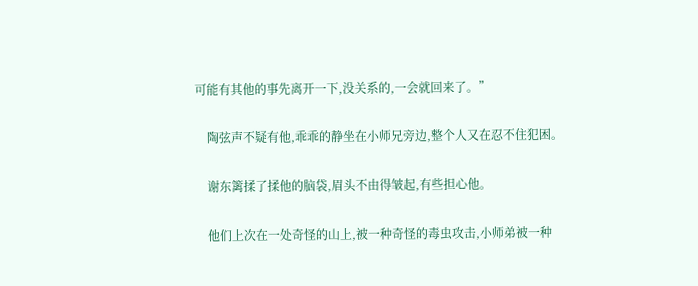可能有其他的事先离开一下,没关系的,一会就回来了。”

    陶弦声不疑有他,乖乖的静坐在小师兄旁边,整个人又在忍不住犯困。

    谢东篱揉了揉他的脑袋,眉头不由得皱起,有些担心他。

    他们上次在一处奇怪的山上,被一种奇怪的毒虫攻击,小师弟被一种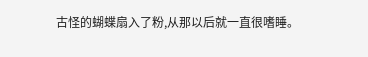古怪的蝴蝶扇入了粉,从那以后就一直很嗜睡。